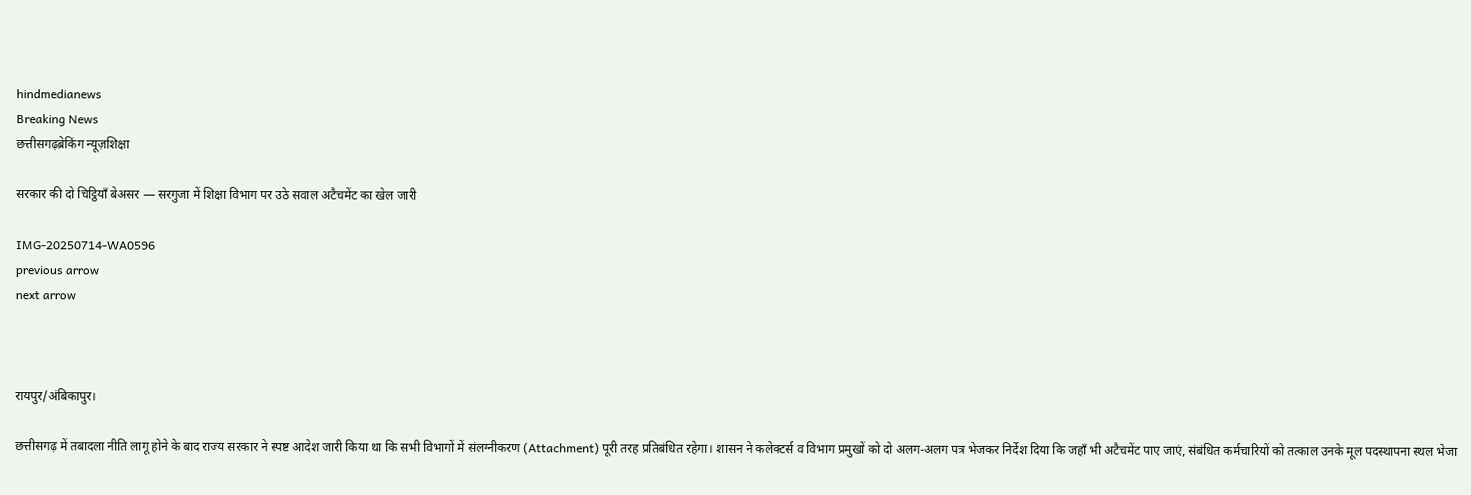hindmedianews
Breaking News
छत्तीसगढ़ब्रेकिंग न्यूज़शिक्षा

सरकार की दो चिट्ठियाँ बेअसर — सरगुजा में शिक्षा विभाग पर उठे सवाल अटैचमेंट का खेल जारी

IMG-20250714-WA0596
previous arrow
next arrow



रायपुर/अंबिकापुर।

छत्तीसगढ़ में तबादला नीति लागू होने के बाद राज्य सरकार ने स्पष्ट आदेश जारी किया था कि सभी विभागों में संलग्नीकरण (Attachment) पूरी तरह प्रतिबंधित रहेगा। शासन ने कलेक्टर्स व विभाग प्रमुखों को दो अलग-अलग पत्र भेजकर निर्देश दिया कि जहाँ भी अटैचमेंट पाए जाएं, संबंधित कर्मचारियों को तत्काल उनके मूल पदस्थापना स्थल भेजा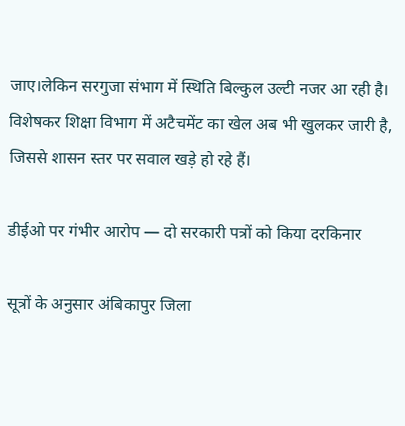जाए।लेकिन सरगुजा संभाग में स्थिति बिल्कुल उल्टी नजर आ रही है। विशेषकर शिक्षा विभाग में अटैचमेंट का खेल अब भी खुलकर जारी है, जिससे शासन स्तर पर सवाल खड़े हो रहे हैं।

डीईओ पर गंभीर आरोप — दो सरकारी पत्रों को किया दरकिनार

सूत्रों के अनुसार अंबिकापुर जिला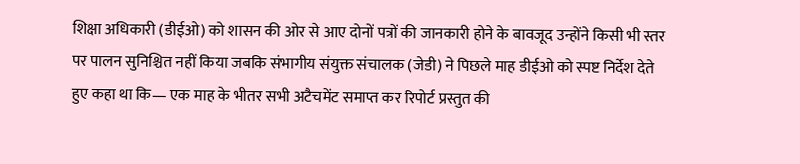शिक्षा अधिकारी (डीईओ) को शासन की ओर से आए दोनों पत्रों की जानकारी होने के बावजूद उन्होंने किसी भी स्तर पर पालन सुनिश्चित नहीं किया जबकि संभागीय संयुक्त संचालक (जेडी) ने पिछले माह डीईओ को स्पष्ट निर्देश देते हुए कहा था कि— एक माह के भीतर सभी अटैचमेंट समाप्त कर रिपोर्ट प्रस्तुत की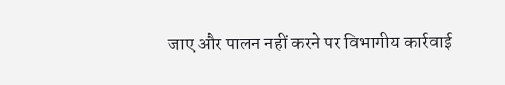जाए और पालन नहीं करने पर विभागीय कार्रवाई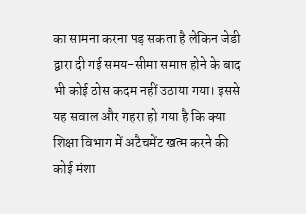का सामना करना पड़ सकता है लेकिन जेडी द्वारा दी गई समय-सीमा समाप्त होने के बाद भी कोई ठोस कदम नहीं उठाया गया। इससे यह सवाल और गहरा हो गया है कि क्या शिक्षा विभाग में अटैचमेंट खत्म करने की कोई मंशा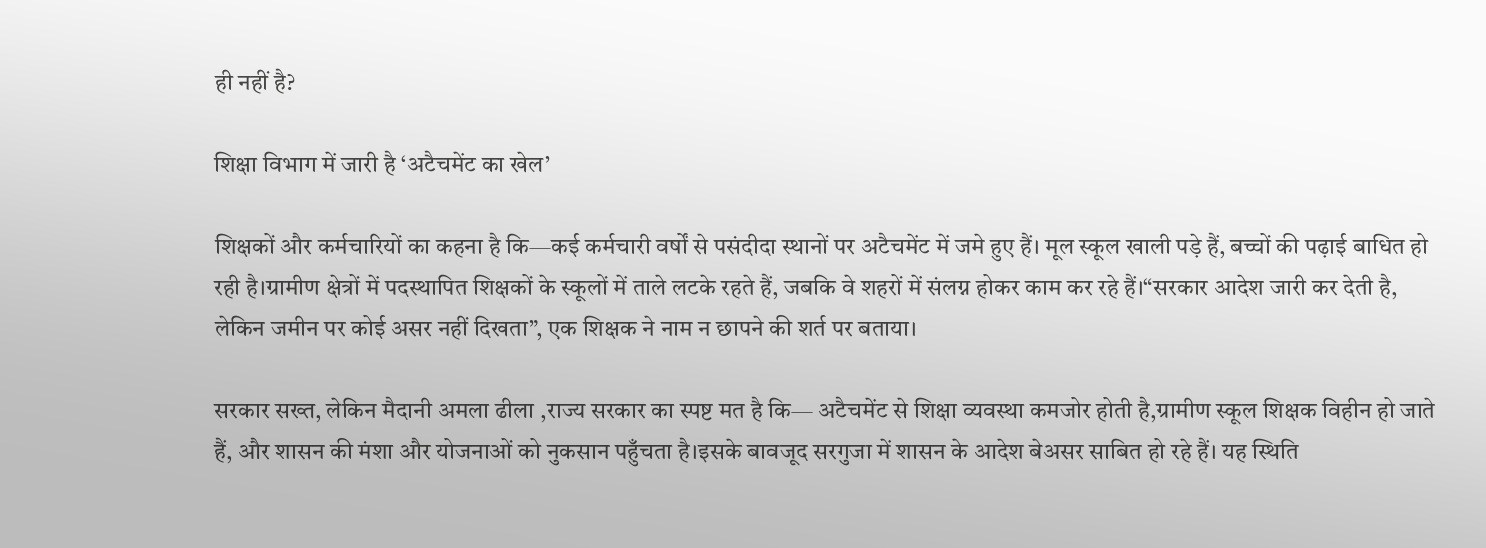ही नहीं है?

शिक्षा विभाग में जारी है ‘अटैचमेंट का खेल’

शिक्षकों और कर्मचारियों का कहना है कि—कई कर्मचारी वर्षों से पसंदीदा स्थानों पर अटैचमेंट में जमे हुए हैं। मूल स्कूल खाली पड़े हैं, बच्चों की पढ़ाई बाधित हो रही है।ग्रामीण क्षेत्रों में पदस्थापित शिक्षकों के स्कूलों में ताले लटके रहते हैं, जबकि वे शहरों में संलग्न होकर काम कर रहे हैं।“सरकार आदेश जारी कर देती है, लेकिन जमीन पर कोई असर नहीं दिखता”, एक शिक्षक ने नाम न छापने की शर्त पर बताया।

सरकार सख्त, लेकिन मैदानी अमला ढीला ,राज्य सरकार का स्पष्ट मत है कि— अटैचमेंट से शिक्षा व्यवस्था कमजोर होती है,ग्रामीण स्कूल शिक्षक विहीन हो जाते हैं, और शासन की मंशा और योजनाओं को नुकसान पहुँचता है।इसके बावजूद सरगुजा में शासन के आदेश बेअसर साबित हो रहे हैं। यह स्थिति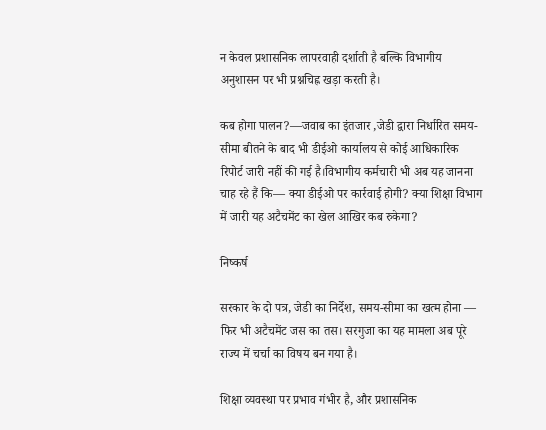न केवल प्रशासनिक लापरवाही दर्शाती है बल्कि विभागीय अनुशासन पर भी प्रश्नचिह्न खड़ा करती है।

कब होगा पालन?—जवाब का इंतजार ,जेडी द्वारा निर्धारित समय-सीमा बीतने के बाद भी डीईओ कार्यालय से कोई आधिकारिक रिपोर्ट जारी नहीं की गई है।विभागीय कर्मचारी भी अब यह जानना चाह रहे हैं कि— क्या डीईओ पर कार्रवाई होगी? क्या शिक्षा विभाग में जारी यह अटैचमेंट का खेल आखिर कब रुकेगा?

निष्कर्ष

सरकार के दो पत्र, जेडी का निर्देश, समय-सीमा का खत्म होना — फिर भी अटैचमेंट जस का तस। सरगुजा का यह मामला अब पूरे राज्य में चर्चा का विषय बन गया है।

शिक्षा व्यवस्था पर प्रभाव गंभीर है, और प्रशासनिक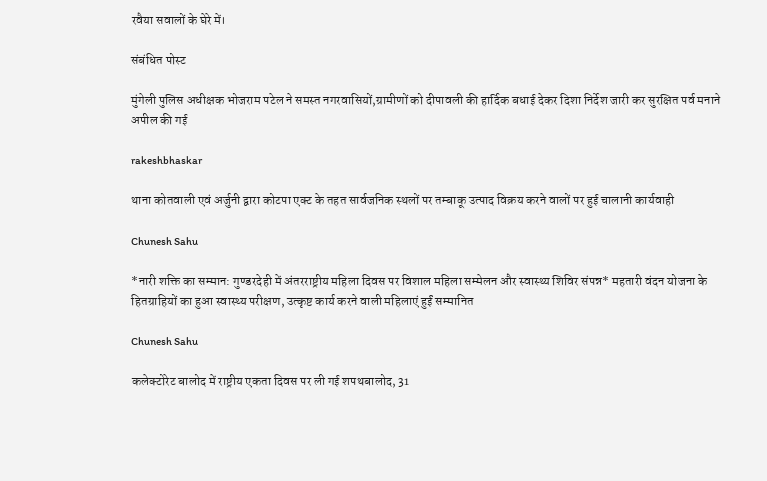रवैया सवालों के घेरे में।

संबंधित पोस्ट

मुंगेली पुलिस अधीक्षक भोजराम पटेल ने समस्त नगरवासियों,ग्रामीणों को दीपावली की हार्दिक बधाई देकर दिशा निर्देश जारी कर सुरक्षित पर्व मनाने अपील की गई

rakeshbhaskar

थाना कोतवाली एवं अर्जुनी द्वारा कोटपा एक्ट के तहत सार्वजनिक स्थलों पर तम्बाकू उत्पाद विक्रय करने वालों पर हुई चालानी कार्यवाही

Chunesh Sahu

*नारी शक्ति का सम्मान: गुण्डरदेही में अंतरराष्ट्रीय महिला दिवस पर विशाल महिला सम्मेलन और स्वास्थ्य शिविर संपन्न* महतारी वंदन योजना के हितग्राहियों का हुआ स्वास्थ्य परीक्षण, उत्कृष्ट कार्य करने वाली महिलाएं हुईं सम्मानित

Chunesh Sahu

कलेक्टोरेट बालोद में राष्ट्रीय एकता दिवस पर ली गई शपथबालोद, 31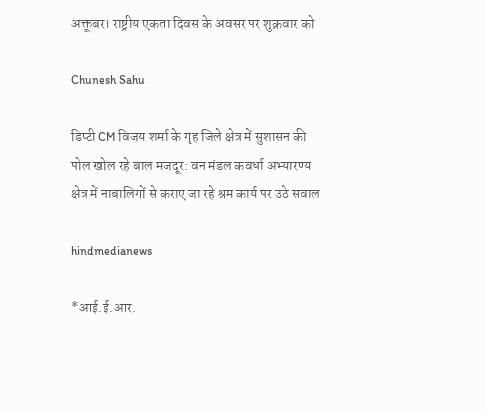अक्तूबर। राष्ट्रीय एकता दिवस के अवसर पर शुक्रवार को

Chunesh Sahu

डिप्टी CM विजय शर्मा के गृह जिले क्षेत्र में सुशासन की पोल खोल रहे बाल मजदूर: वन मंडल कवर्धा अभ्यारण्य क्षेत्र में नाबालिगों से कराए जा रहे श्रम कार्य पर उठे सवाल

hindmedianews

*आई.ई.आर.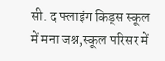सी. द फ्लाइंग किड्स स्कूल में मना जश्न,स्कूल परिसर में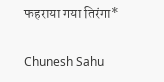फहराया गया तिरंगा*

Chunesh Sahu